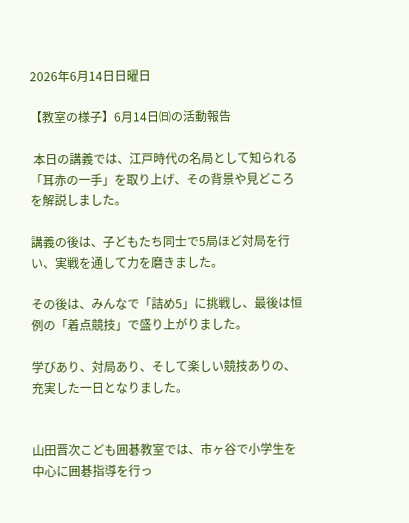2026年6月14日日曜日

【教室の様子】6月14日㈰の活動報告

 本日の講義では、江戸時代の名局として知られる「耳赤の一手」を取り上げ、その背景や見どころを解説しました。

講義の後は、子どもたち同士で5局ほど対局を行い、実戦を通して力を磨きました。

その後は、みんなで「詰め5」に挑戦し、最後は恒例の「着点競技」で盛り上がりました。

学びあり、対局あり、そして楽しい競技ありの、充実した一日となりました。


山田晋次こども囲碁教室では、市ヶ谷で小学生を中心に囲碁指導を行っ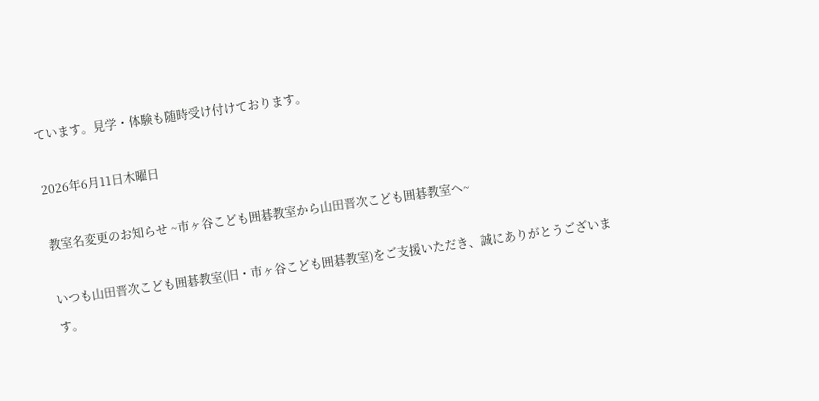ています。見学・体験も随時受け付けております。

2026年6月11日木曜日

教室名変更のお知らせ ~市ヶ谷こども囲碁教室から山田晋次こども囲碁教室へ~

いつも山田晋次こども囲碁教室(旧・市ヶ谷こども囲碁教室)をご支援いただき、誠にありがとうございます。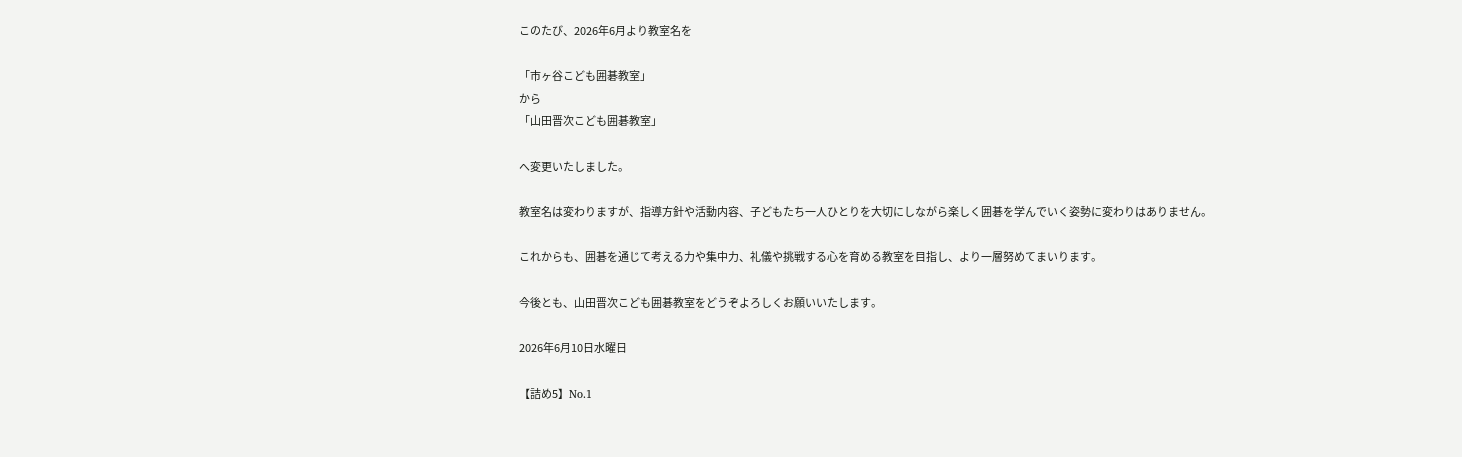このたび、2026年6月より教室名を

「市ヶ谷こども囲碁教室」
から
「山田晋次こども囲碁教室」

へ変更いたしました。

教室名は変わりますが、指導方針や活動内容、子どもたち一人ひとりを大切にしながら楽しく囲碁を学んでいく姿勢に変わりはありません。

これからも、囲碁を通じて考える力や集中力、礼儀や挑戦する心を育める教室を目指し、より一層努めてまいります。

今後とも、山田晋次こども囲碁教室をどうぞよろしくお願いいたします。

2026年6月10日水曜日

【詰め5】No.1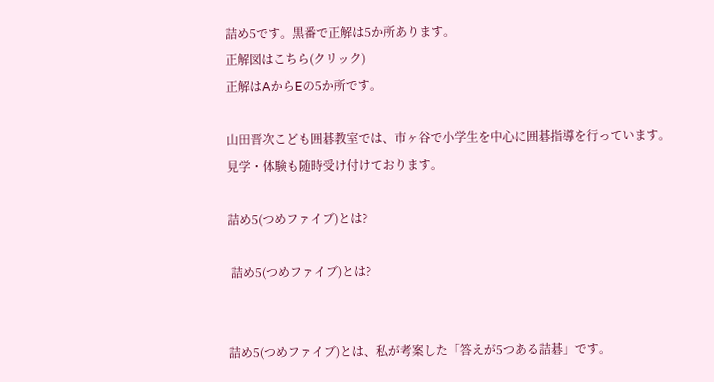詰め5です。黒番で正解は5か所あります。
正解図はこちら(クリック)
正解はAからEの5か所です。

山田晋次こども囲碁教室では、市ヶ谷で小学生を中心に囲碁指導を行っています。見学・体験も随時受け付けております。

詰め5(つめファイブ)とは?

 詰め5(つめファイブ)とは?


詰め5(つめファイブ)とは、私が考案した「答えが5つある詰碁」です。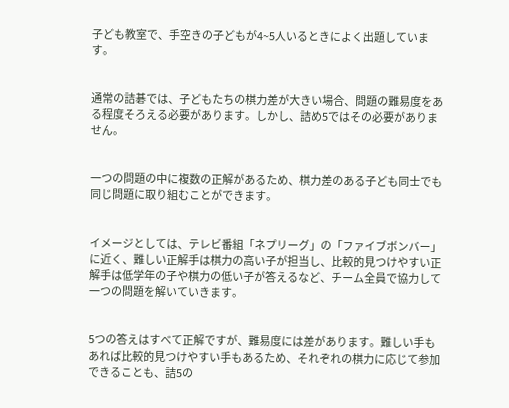子ども教室で、手空きの子どもが4~5人いるときによく出題しています。


通常の詰碁では、子どもたちの棋力差が大きい場合、問題の難易度をある程度そろえる必要があります。しかし、詰め5ではその必要がありません。


一つの問題の中に複数の正解があるため、棋力差のある子ども同士でも同じ問題に取り組むことができます。


イメージとしては、テレビ番組「ネプリーグ」の「ファイブボンバー」に近く、難しい正解手は棋力の高い子が担当し、比較的見つけやすい正解手は低学年の子や棋力の低い子が答えるなど、チーム全員で協力して一つの問題を解いていきます。


5つの答えはすべて正解ですが、難易度には差があります。難しい手もあれば比較的見つけやすい手もあるため、それぞれの棋力に応じて参加できることも、詰5の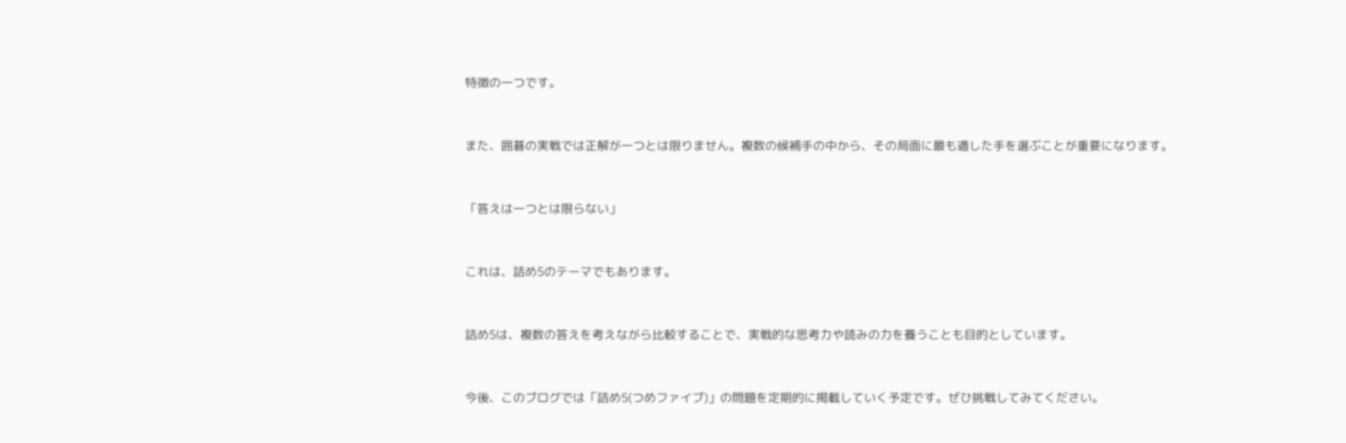特徴の一つです。


また、囲碁の実戦では正解が一つとは限りません。複数の候補手の中から、その局面に最も適した手を選ぶことが重要になります。


「答えは一つとは限らない」


これは、詰め5のテーマでもあります。


詰め5は、複数の答えを考えながら比較することで、実戦的な思考力や読みの力を養うことも目的としています。


今後、このブログでは「詰め5(つめファイブ)」の問題を定期的に掲載していく予定です。ぜひ挑戦してみてください。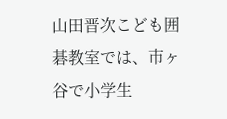山田晋次こども囲碁教室では、市ヶ谷で小学生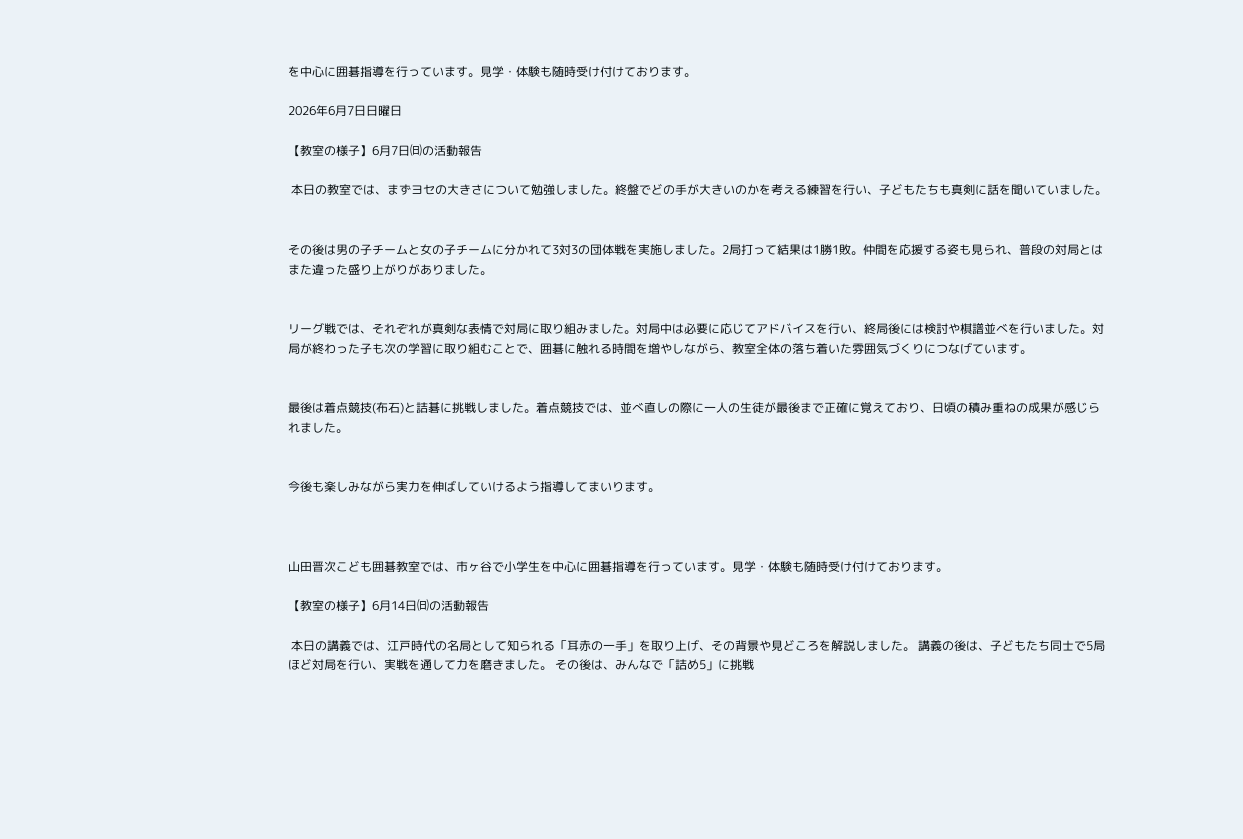を中心に囲碁指導を行っています。見学・体験も随時受け付けております。

2026年6月7日日曜日

【教室の様子】6月7日㈰の活動報告

 本日の教室では、まずヨセの大きさについて勉強しました。終盤でどの手が大きいのかを考える練習を行い、子どもたちも真剣に話を聞いていました。


その後は男の子チームと女の子チームに分かれて3対3の団体戦を実施しました。2局打って結果は1勝1敗。仲間を応援する姿も見られ、普段の対局とはまた違った盛り上がりがありました。


リーグ戦では、それぞれが真剣な表情で対局に取り組みました。対局中は必要に応じてアドバイスを行い、終局後には検討や棋譜並べを行いました。対局が終わった子も次の学習に取り組むことで、囲碁に触れる時間を増やしながら、教室全体の落ち着いた雰囲気づくりにつなげています。


最後は着点競技(布石)と詰碁に挑戦しました。着点競技では、並べ直しの際に一人の生徒が最後まで正確に覚えており、日頃の積み重ねの成果が感じられました。


今後も楽しみながら実力を伸ばしていけるよう指導してまいります。



山田晋次こども囲碁教室では、市ヶ谷で小学生を中心に囲碁指導を行っています。見学・体験も随時受け付けております。

【教室の様子】6月14日㈰の活動報告

 本日の講義では、江戸時代の名局として知られる「耳赤の一手」を取り上げ、その背景や見どころを解説しました。 講義の後は、子どもたち同士で5局ほど対局を行い、実戦を通して力を磨きました。 その後は、みんなで「詰め5」に挑戦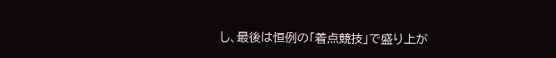し、最後は恒例の「着点競技」で盛り上が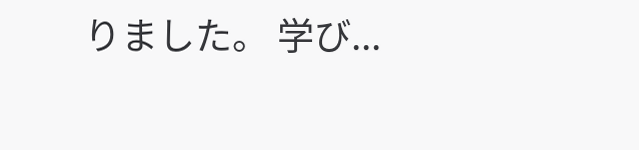りました。 学び...